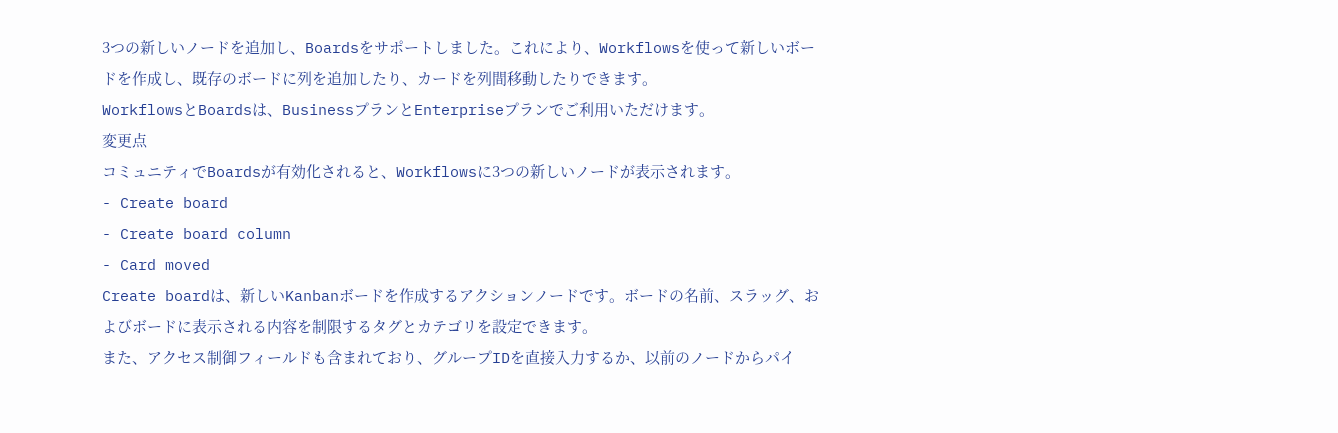3つの新しいノードを追加し、Boardsをサポートしました。これにより、Workflowsを使って新しいボードを作成し、既存のボードに列を追加したり、カードを列間移動したりできます。
WorkflowsとBoardsは、BusinessプランとEnterpriseプランでご利用いただけます。
変更点
コミュニティでBoardsが有効化されると、Workflowsに3つの新しいノードが表示されます。
- Create board
- Create board column
- Card moved
Create boardは、新しいKanbanボードを作成するアクションノードです。ボードの名前、スラッグ、およびボードに表示される内容を制限するタグとカテゴリを設定できます。
また、アクセス制御フィールドも含まれており、グループIDを直接入力するか、以前のノードからパイ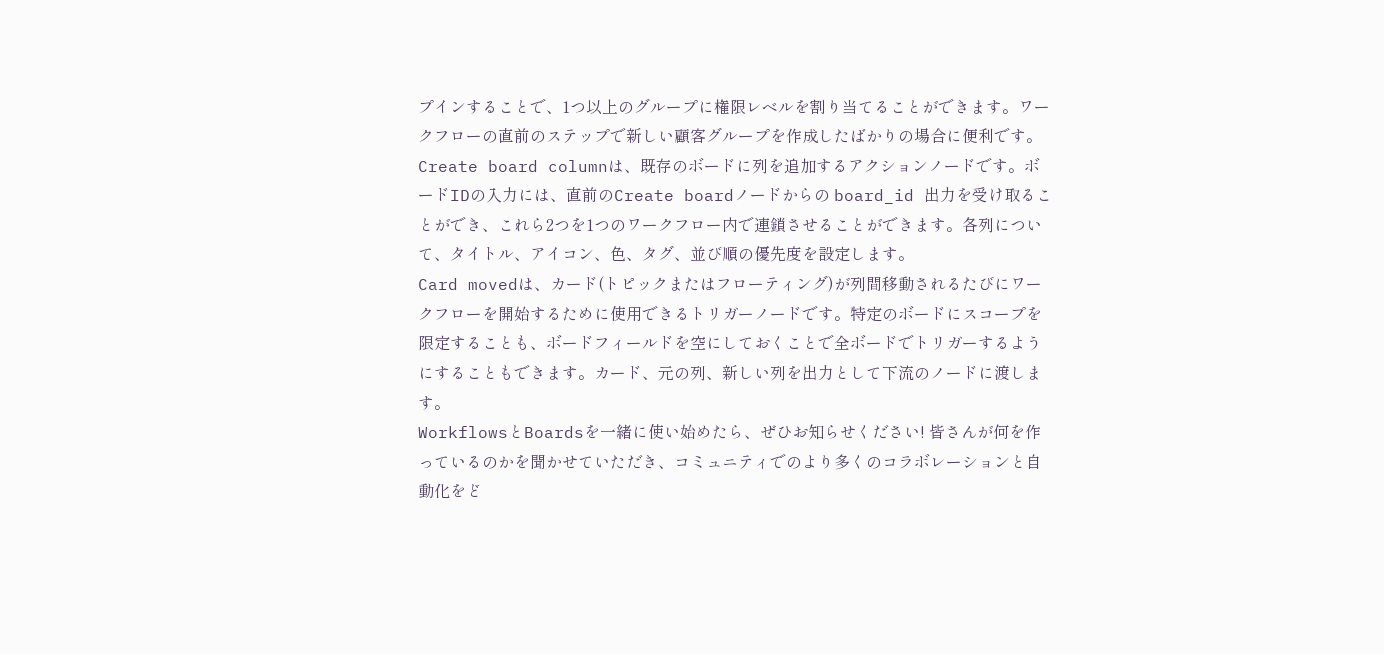プインすることで、1つ以上のグループに権限レベルを割り当てることができます。ワークフローの直前のステップで新しい顧客グループを作成したばかりの場合に便利です。
Create board columnは、既存のボードに列を追加するアクションノードです。ボードIDの入力には、直前のCreate boardノードからの board_id 出力を受け取ることができ、これら2つを1つのワークフロー内で連鎖させることができます。各列について、タイトル、アイコン、色、タグ、並び順の優先度を設定します。
Card movedは、カード(トピックまたはフローティング)が列間移動されるたびにワークフローを開始するために使用できるトリガーノードです。特定のボードにスコープを限定することも、ボードフィールドを空にしておくことで全ボードでトリガーするようにすることもできます。カード、元の列、新しい列を出力として下流のノードに渡します。
WorkflowsとBoardsを一緒に使い始めたら、ぜひお知らせください! 皆さんが何を作っているのかを聞かせていただき、コミュニティでのより多くのコラボレーションと自動化をど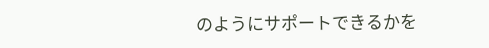のようにサポートできるかを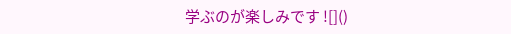学ぶのが楽しみです ![]()